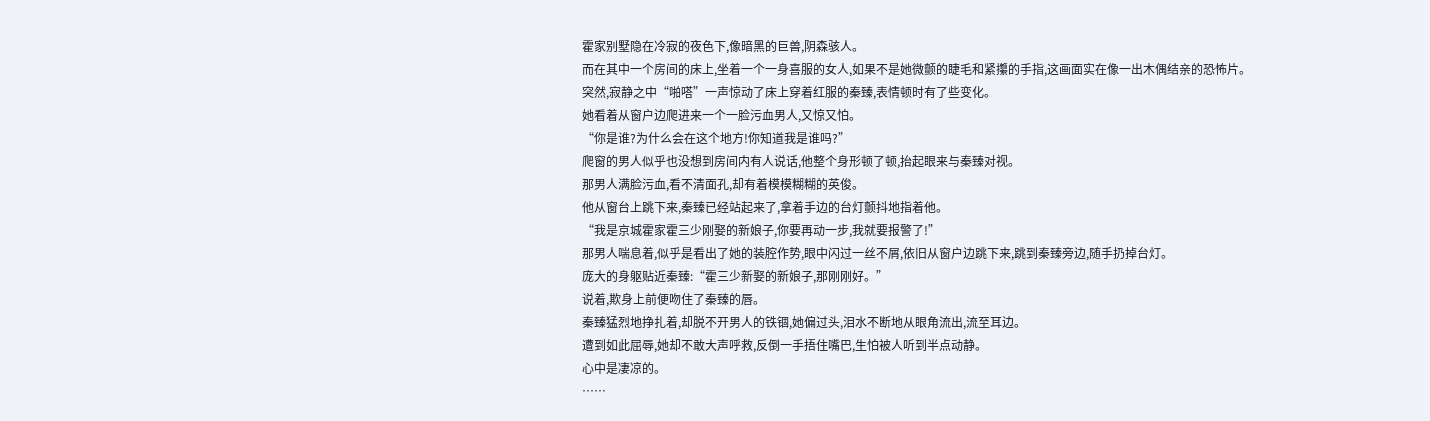霍家别墅隐在冷寂的夜色下,像暗黑的巨兽,阴森骇人。
而在其中一个房间的床上,坐着一个一身喜服的女人,如果不是她微颤的睫毛和紧攥的手指,这画面实在像一出木偶结亲的恐怖片。
突然,寂静之中“啪嗒”一声惊动了床上穿着红服的秦臻,表情顿时有了些变化。
她看着从窗户边爬进来一个一脸污血男人,又惊又怕。
“你是谁?为什么会在这个地方!你知道我是谁吗?”
爬窗的男人似乎也没想到房间内有人说话,他整个身形顿了顿,抬起眼来与秦臻对视。
那男人满脸污血,看不清面孔,却有着模模糊糊的英俊。
他从窗台上跳下来,秦臻已经站起来了,拿着手边的台灯颤抖地指着他。
“我是京城霍家霍三少刚娶的新娘子,你要再动一步,我就要报警了!”
那男人喘息着,似乎是看出了她的装腔作势,眼中闪过一丝不屑,依旧从窗户边跳下来,跳到秦臻旁边,随手扔掉台灯。
庞大的身躯贴近秦臻:“霍三少新娶的新娘子,那刚刚好。”
说着,欺身上前便吻住了秦臻的唇。
秦臻猛烈地挣扎着,却脱不开男人的铁锢,她偏过头,泪水不断地从眼角流出,流至耳边。
遭到如此屈辱,她却不敢大声呼救,反倒一手捂住嘴巴,生怕被人听到半点动静。
心中是凄凉的。
……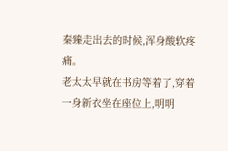秦臻走出去的时候,浑身酸软疼痛。
老太太早就在书房等着了,穿着一身新衣坐在座位上,明明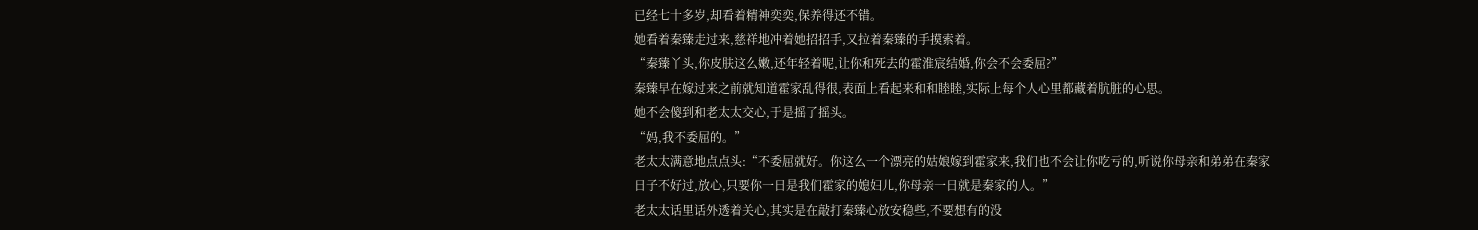已经七十多岁,却看着精神奕奕,保养得还不错。
她看着秦臻走过来,慈祥地冲着她招招手,又拉着秦臻的手摸索着。
“秦臻丫头,你皮肤这么嫩,还年轻着呢,让你和死去的霍淮宸结婚,你会不会委屈?”
秦臻早在嫁过来之前就知道霍家乱得很,表面上看起来和和睦睦,实际上每个人心里都藏着肮脏的心思。
她不会傻到和老太太交心,于是摇了摇头。
“妈,我不委屈的。”
老太太满意地点点头:“不委屈就好。你这么一个漂亮的姑娘嫁到霍家来,我们也不会让你吃亏的,听说你母亲和弟弟在秦家日子不好过,放心,只要你一日是我们霍家的媳妇儿,你母亲一日就是秦家的人。”
老太太话里话外透着关心,其实是在敲打秦臻心放安稳些,不要想有的没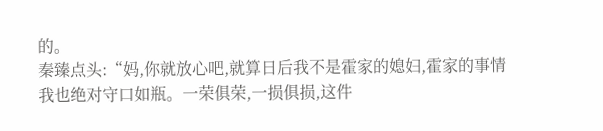的。
秦臻点头:“妈,你就放心吧,就算日后我不是霍家的媳妇,霍家的事情我也绝对守口如瓶。一荣俱荣,一损俱损,这件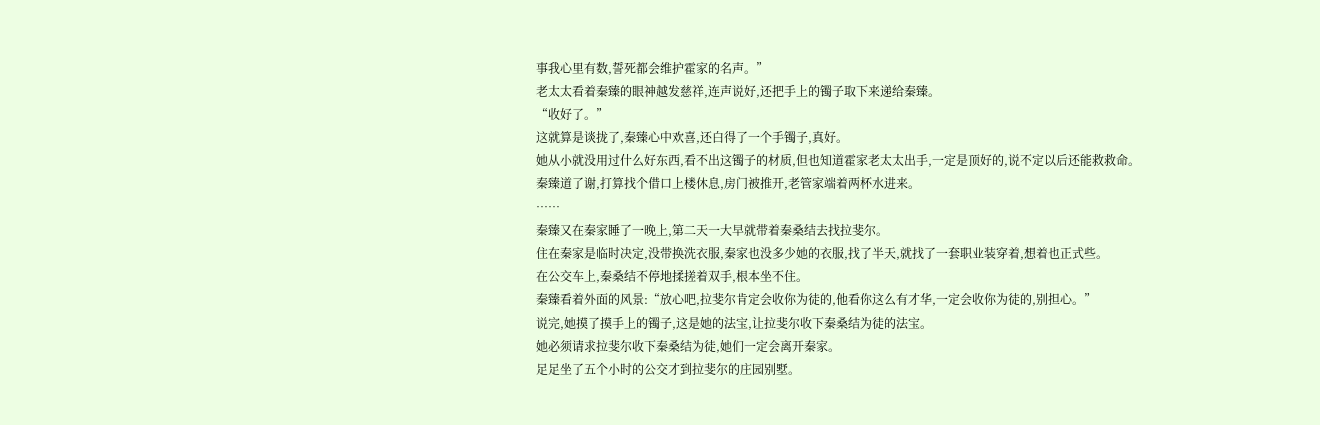事我心里有数,誓死都会维护霍家的名声。”
老太太看着秦臻的眼神越发慈祥,连声说好,还把手上的镯子取下来递给秦臻。
“收好了。”
这就算是谈拢了,秦臻心中欢喜,还白得了一个手镯子,真好。
她从小就没用过什么好东西,看不出这镯子的材质,但也知道霍家老太太出手,一定是顶好的,说不定以后还能救救命。
秦臻道了谢,打算找个借口上楼休息,房门被推开,老管家端着两杯水进来。
……
秦臻又在秦家睡了一晚上,第二天一大早就带着秦桑结去找拉斐尔。
住在秦家是临时决定,没带换洗衣服,秦家也没多少她的衣服,找了半天,就找了一套职业装穿着,想着也正式些。
在公交车上,秦桑结不停地揉搓着双手,根本坐不住。
秦臻看着外面的风景:“放心吧,拉斐尔肯定会收你为徒的,他看你这么有才华,一定会收你为徒的,别担心。”
说完,她摸了摸手上的镯子,这是她的法宝,让拉斐尔收下秦桑结为徒的法宝。
她必须请求拉斐尔收下秦桑结为徒,她们一定会离开秦家。
足足坐了五个小时的公交才到拉斐尔的庄园别墅。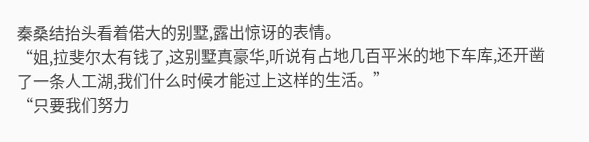秦桑结抬头看着偌大的别墅,露出惊讶的表情。
“姐,拉斐尔太有钱了,这别墅真豪华,听说有占地几百平米的地下车库,还开凿了一条人工湖,我们什么时候才能过上这样的生活。”
“只要我们努力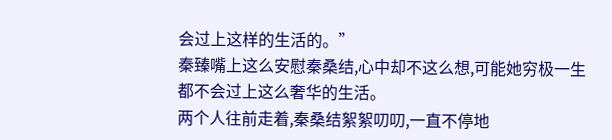会过上这样的生活的。”
秦臻嘴上这么安慰秦桑结,心中却不这么想,可能她穷极一生都不会过上这么奢华的生活。
两个人往前走着,秦桑结絮絮叨叨,一直不停地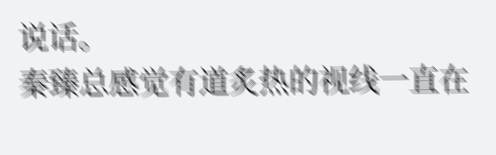说话。
秦臻总感觉有道炙热的视线一直在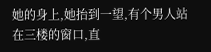她的身上,她抬到一望,有个男人站在三楼的窗口,直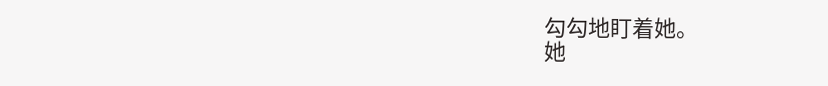勾勾地盯着她。
她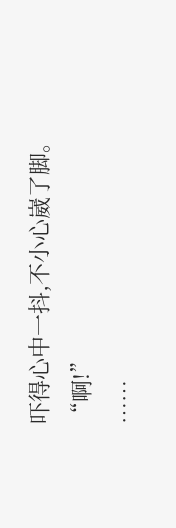吓得心中一抖,不小心崴了脚。
“啊!”
……